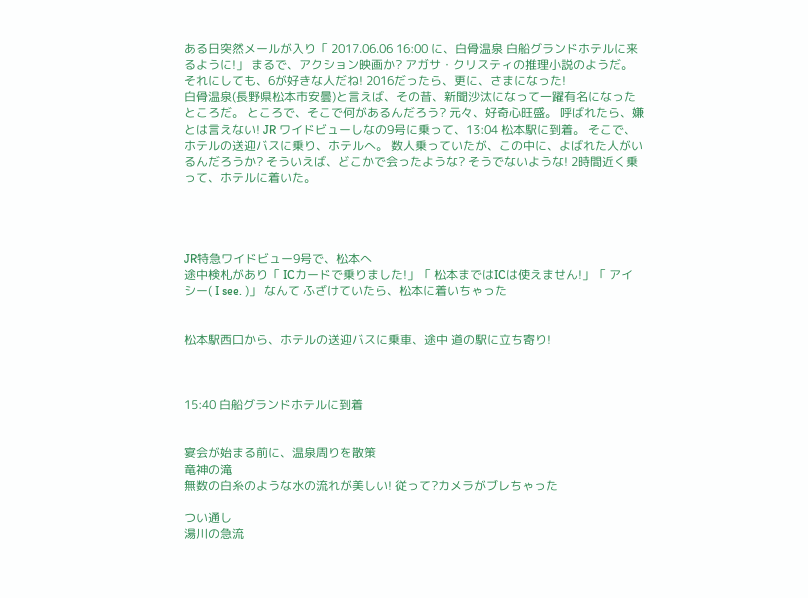ある日突然メールが入り「 2017.06.06 16:00 に、白骨温泉 白船グランドホテルに来るように!」 まるで、アクション映画か? アガサ・クリスティの推理小説のようだ。 それにしても、6が好きな人だね! 2016だったら、更に、さまになった!
白骨温泉(長野県松本市安曇)と言えば、その昔、新聞沙汰になって一躍有名になったところだ。 ところで、そこで何があるんだろう? 元々、好奇心旺盛。 呼ばれたら、嫌とは言えない! JR ワイドビューしなの9号に乗って、13:04 松本駅に到着。 そこで、ホテルの送迎バスに乗り、ホテルへ。 数人乗っていたが、この中に、よばれた人がいるんだろうか? そういえば、どこかで会ったような? そうでないような! 2時間近く乗って、ホテルに着いた。




JR特急ワイドビュー9号で、松本へ
途中検札があり「 ICカードで乗りました!」「 松本まではICは使えません!」「 アイ シー( I see. )」 なんて ふざけていたら、松本に着いちゃった


松本駅西口から、ホテルの送迎バスに乗車、途中 道の駅に立ち寄り!



15:40 白船グランドホテルに到着


宴会が始まる前に、温泉周りを散策
竜神の滝
無数の白糸のような水の流れが美しい! 従って?カメラがブレちゃった

つい通し
湯川の急流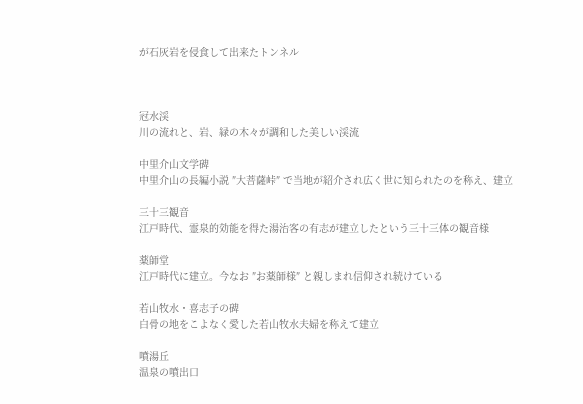が石灰岩を侵食して出来たトンネル



冠水渓
川の流れと、岩、緑の木々が調和した美しい渓流

中里介山文学碑
中里介山の長編小説 ″大菩薩峠″ で当地が紹介され広く世に知られたのを称え、建立

三十三観音
江戸時代、霊泉的効能を得た湯治客の有志が建立したという三十三体の観音様

薬師堂
江戸時代に建立。今なお ″お薬師様″ と親しまれ信仰され続けている

若山牧水・喜志子の碑
白骨の地をこよなく愛した若山牧水夫婦を称えて建立

噴湯丘
温泉の噴出口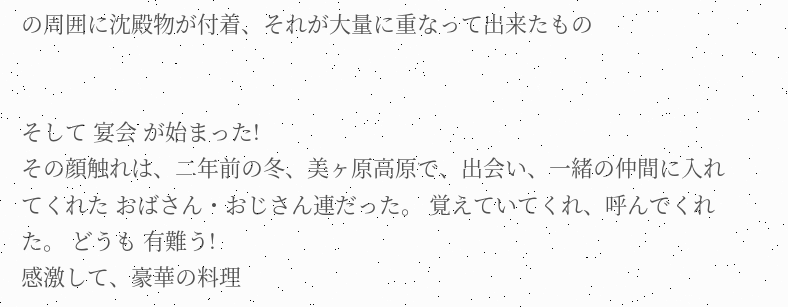の周囲に沈殿物が付着、それが大量に重なって出来たもの


そして 宴会 が始まった!
その顔触れは、二年前の冬、美ヶ原高原で、出会い、一緒の仲間に入れてくれた おばさん・おじさん連だった。 覚えていてくれ、呼んでくれた。 どうも 有難う!
感激して、豪華の料理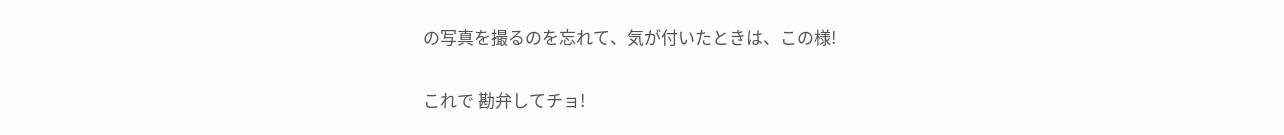の写真を撮るのを忘れて、気が付いたときは、この様!

これで 勘弁してチョ!